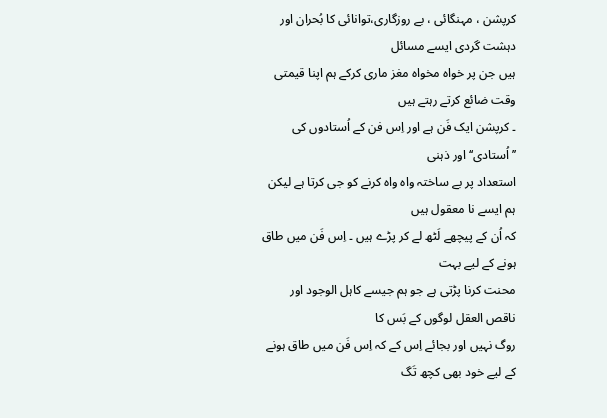کرپشن ، مہنگائی ، بے روزگاری،توانائی کا بُحران اور دہشت گردی ایسے مسائل
ہیں جن پر خواہ مخواہ مغز ماری کرکے ہم اپنا قیمتی وقت ضائع کرتے رہتے ہیں
۔ کرپشن ایک فَن ہے اور اِس فن کے اُستادوں کی ’’اُستادی‘‘ اور ذہنی
استعداد پر بے ساختہ واہ واہ کرنے کو جی کرتا ہے لیکن ہم ایسے نا معقول ہیں
کہ اُن کے پیچھے لَٹھ لے کر پڑے ہیں ۔ اِس فَن میں طاق ہونے کے لیے بہت
محنت کرنا پڑتی ہے جو ہم جیسے کاہل الوجود اور ناقص العقل لوگوں کے بَس کا
روگ نہیں اور بجائے اِس کے کہ اِس فَن میں طاق ہونے کے لیے خود بھی کچھ تَگ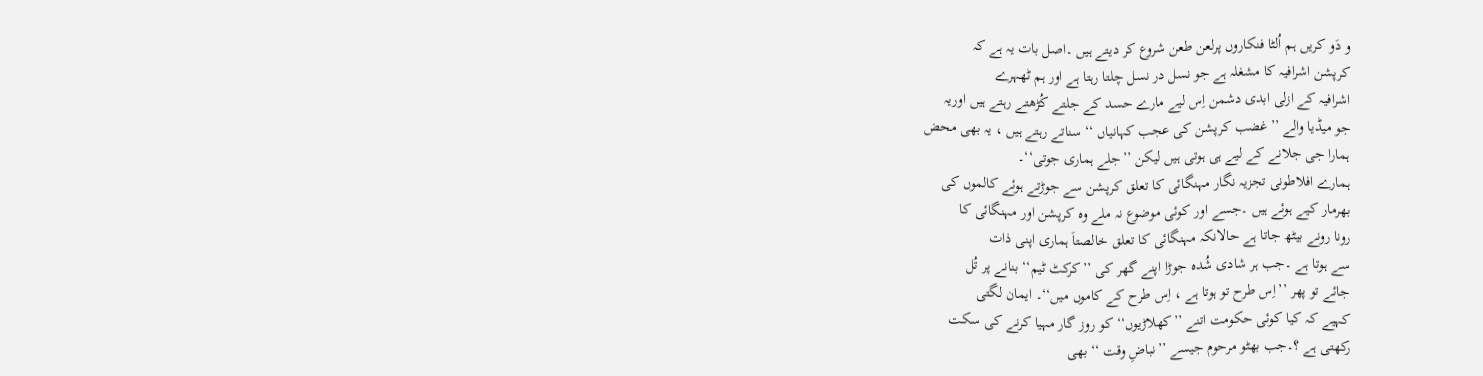و دَو کریں ہم اُلٹا فنکاروں پرلعن طعن شروع کر دیتے ہیں ۔اصل بات یہ ہے کہ
کرپشن اشرافیہ کا مشغلہ ہے جو نسل در نسل چلتا رہتا ہے اور ہم ٹھہرے
اشرافیہ کے ازلی ابدی دشمن اِس لیے مارے حسد کے جلتے کُڑھتے رہتے ہیں اوریہ
جو میڈیا والے ’’غضب کرپشن کی عجب کہانیاں ‘‘ سناتے رہتے ہیں ، یہ بھی محض
ہمارا جی جلانے کے لیے ہی ہوتی ہیں لیکن ’’جلے ہماری جوتی‘‘۔
ہمارے افلاطونی تجزیہ نگار مہنگائی کا تعلق کرپشن سے جوڑتے ہوئے کالموں کی
بھرمار کیے ہوئے ہیں ۔جسے اور کوئی موضوع نہ ملے وہ کرپشن اور مہنگائی کا
رونا رونے بیٹھ جاتا ہے حالانکہ مہنگائی کا تعلق خالصتاَ ہماری اپنی ذات
سے ہوتا ہے ۔جب ہر شادی شُدہ جوڑا اپنے گھر کی ’’کرکٹ ٹیم‘‘ بنانے پر تُل
جائے تو پھر ’’اِس طرح تو ہوتا ہے ، اِس طرح کے کاموں میں‘‘۔ ایمان لگتی
کہیے کہ کیا کوئی حکومت اتنے ’’کھلاڑیوں‘‘ کو روز گار مہیا کرنے کی سکت
رکھتی ہے ؟۔جب بھٹو مرحوم جیسے ’’نباضِ وقت ‘‘ بھی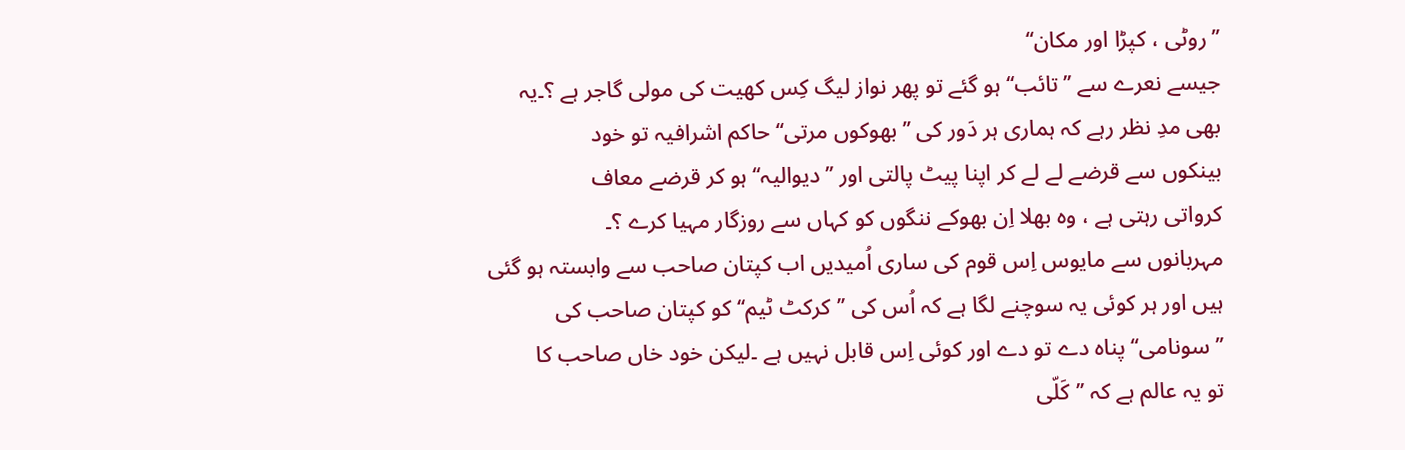’’روٹی ، کپڑا اور مکان‘‘
جیسے نعرے سے ’’تائب‘‘ ہو گئے تو پھر نواز لیگ کِس کھیت کی مولی گاجر ہے ؟۔یہ
بھی مدِ نظر رہے کہ ہماری ہر دَور کی ’’بھوکوں مرتی‘‘ حاکم اشرافیہ تو خود
بینکوں سے قرضے لے لے کر اپنا پیٹ پالتی اور ’’دیوالیہ‘‘ ہو کر قرضے معاف
کرواتی رہتی ہے ، وہ بھلا اِن بھوکے ننگوں کو کہاں سے روزگار مہیا کرے ؟۔
مہربانوں سے مایوس اِس قوم کی ساری اُمیدیں اب کپتان صاحب سے وابستہ ہو گئی
ہیں اور ہر کوئی یہ سوچنے لگا ہے کہ اُس کی ’’کرکٹ ٹیم‘‘ کو کپتان صاحب کی
’’سونامی‘‘ پناہ دے تو دے اور کوئی اِس قابل نہیں ہے ۔لیکن خود خاں صاحب کا
تو یہ عالم ہے کہ ’’کَلّی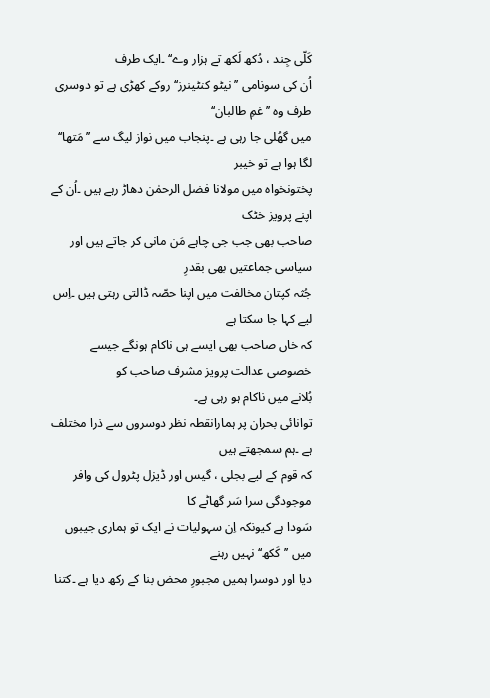کَلّی جِند ، دُکھ لَکھ تے ہزار وے‘‘ ۔ایک طرف
اُن کی سونامی ’’نیٹو کنٹینرز‘‘ روکے کھڑی ہے تو دوسری طرف وہ ’’غمِ طالبان‘‘
میں گھُلی جا رہی ہے ۔پنجاب میں نواز لیگ سے ’’مَتھا‘‘ لگا ہوا ہے تو خیبر
پختونخواہ میں مولانا فضل الرحمٰن دھاڑ رہے ہیں ۔اُن کے اپنے پرویز خٹک
صاحب بھی جب جی چاہے مَن مانی کر جاتے ہیں اور سیاسی جماعتیں بھی بقدرِ
جُثہ کپتان مخالفت میں اپنا حصّہ ڈالتی رہتی ہیں ۔اِس لیے کہا جا سکتا ہے
کہ خاں صاحب بھی ایسے ہی ناکام ہونگے جیسے خصوصی عدالت پرویز مشرف صاحب کو
بُلانے میں ناکام ہو رہی ہے۔
توانائی بحران پر ہمارانقطہ نظر دوسروں سے ذرا مختلف ہے ۔ہم سمجھتے ہیں
کہ قوم کے لیے بجلی ، گیس اور ڈیزل پٹرول کی وافر موجودگی سرا سَر گھاٹے کا
سَودا ہے کیونکہ اِن سہولیات نے ایک تو ہماری جیبوں میں ’’کَکھ‘‘ نہیں رہنے
دیا اور دوسرا ہمیں مجبورِ محض بنا کے رکھ دیا ہے ۔کتنا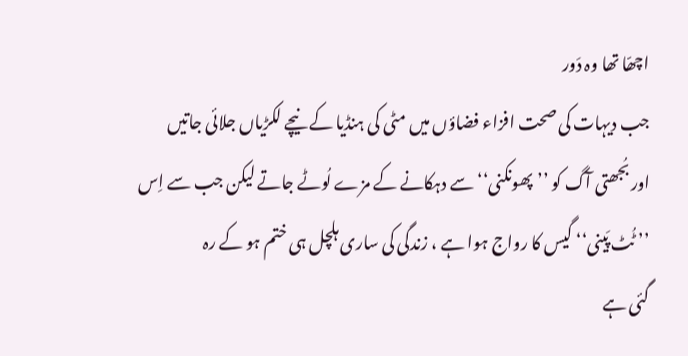اچھّا تھا وہ دَور
جب دیہات کی صحت افزاء فضاؤں میں مٹی کی ہنڈیا کے نیچے لکڑیاں جلائی جاتیں
اور بُجھتی آگ کو ’’پھونکنی‘‘ سے دہکانے کے مزے لُوٹے جاتے لیکن جب سے اِس
’’ ٹُٹ پَینی‘‘ گیس کا رواج ہوا ہے ، زندگی کی ساری ہلچل ہی ختم ہو کے رہ
گئی ہے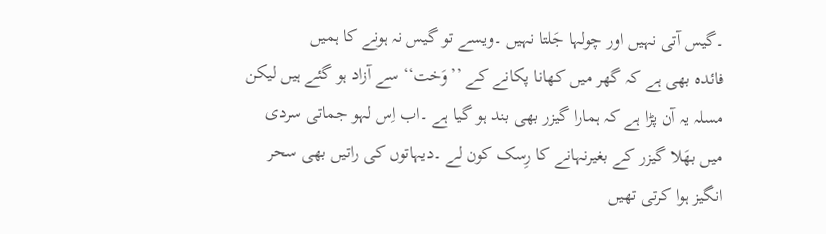۔گیس آتی نہیں اور چولہا جَلتا نہیں ۔ویسے تو گیس نہ ہونے کا ہمیں
فائدہ بھی ہے کہ گھر میں کھانا پکانے کے ’’وَخت‘‘ سے آزاد ہو گئے ہیں لیکن
مسلہ یہ آن پڑا ہے کہ ہمارا گیزر بھی بند ہو گیا ہے ۔اب اِس لہو جماتی سردی
میں بھَلا گیزر کے بغیرنہانے کا رِسک کون لے ۔دیہاتوں کی راتیں بھی سحر
انگیز ہوا کرتی تھیں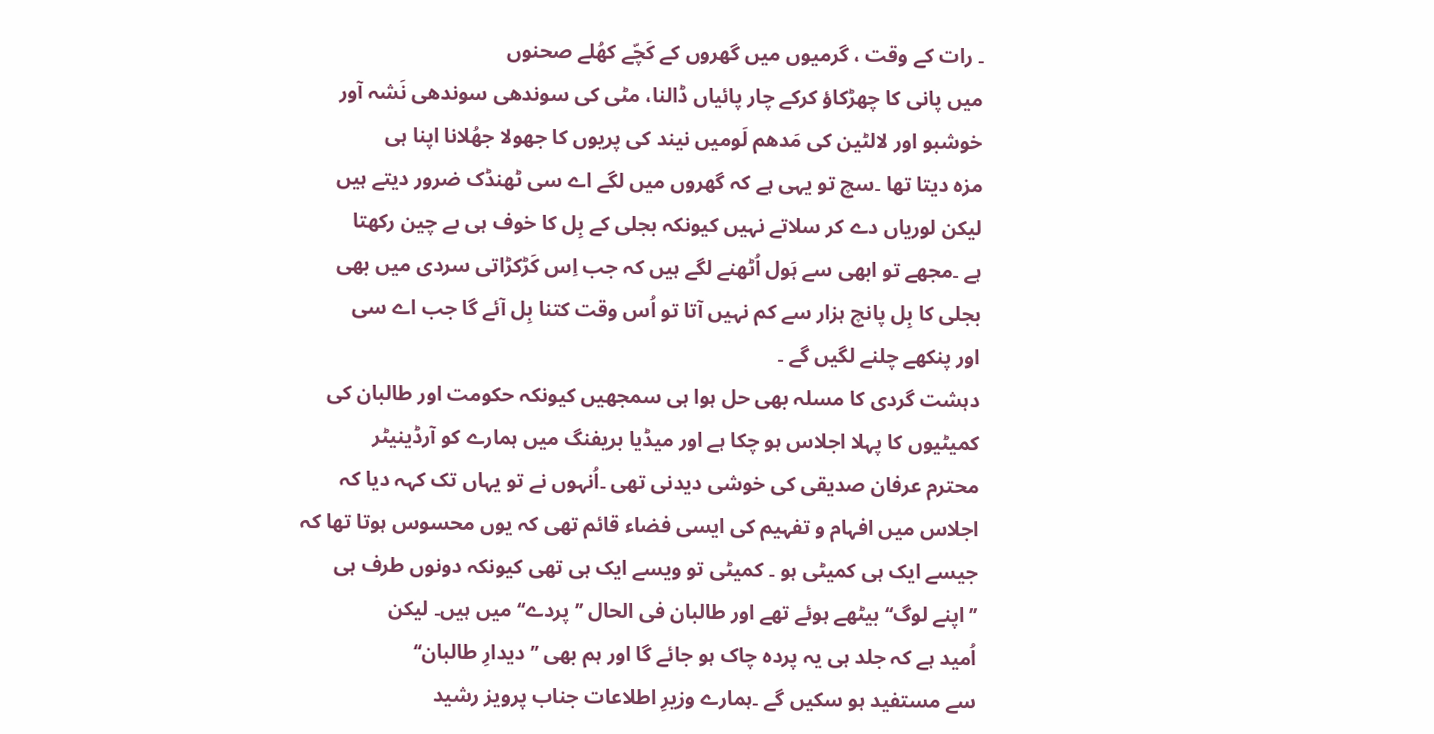۔ رات کے وقت ، گرمیوں میں گھروں کے کَچّے کھُلے صحنوں
میں پانی کا چھڑکاؤ کرکے چار پائیاں ڈالنا، مٹی کی سوندھی سوندھی نَشہ آور
خوشبو اور لالٹین کی مَدھم لَومیں نیند کی پریوں کا جھولا جھُلانا اپنا ہی
مزہ دیتا تھا ۔سچ تو یہی ہے کہ گھروں میں لگے اے سی ٹھنڈک ضرور دیتے ہیں
لیکن لوریاں دے کر سلاتے نہیں کیونکہ بجلی کے بِل کا خوف ہی بے چین رکھتا
ہے ۔مجھے تو ابھی سے ہَول اُٹھنے لگے ہیں کہ جب اِس کَڑکڑاتی سردی میں بھی
بجلی کا بِل پانچ ہزار سے کم نہیں آتا تو اُس وقت کتنا بِل آئے گا جب اے سی
اور پنکھے چلنے لگیں گے ۔
دہشت گردی کا مسلہ بھی حل ہوا ہی سمجھیں کیونکہ حکومت اور طالبان کی
کمیٹیوں کا پہلا اجلاس ہو چکا ہے اور میڈیا بریفنگ میں ہمارے کو آرڈینیٹر
محترم عرفان صدیقی کی خوشی دیدنی تھی ۔اُنہوں نے تو یہاں تک کہہ دیا کہ
اجلاس میں افہام و تفہیم کی ایسی فضاء قائم تھی کہ یوں محسوس ہوتا تھا کہ
جیسے ایک ہی کمیٹی ہو ۔ کمیٹی تو ویسے ایک ہی تھی کیونکہ دونوں طرف ہی
’’اپنے لوگ‘‘ بیٹھے ہوئے تھے اور طالبان فی الحال ’’پردے‘‘میں ہیں۔ لیکن
اُمید ہے کہ جلد ہی یہ پردہ چاک ہو جائے گا اور ہم بھی ’’دیدارِ طالبان‘‘
سے مستفید ہو سکیں گے ۔ہمارے وزیرِ اطلاعات جناب پرویز رشید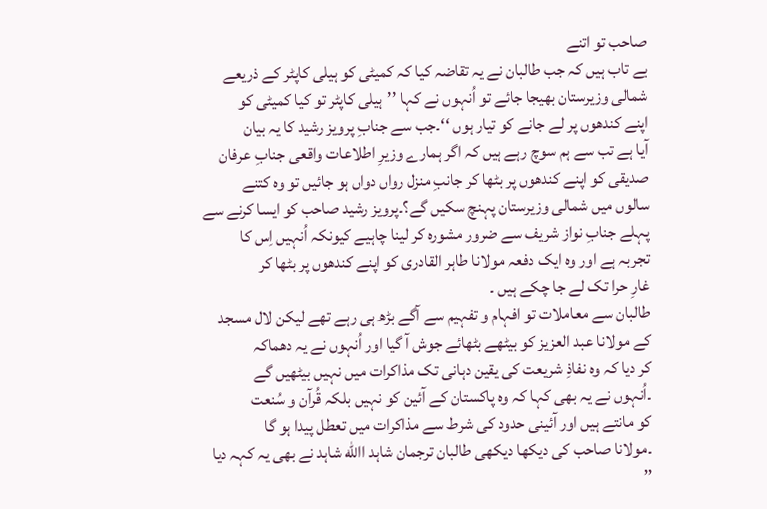صاحب تو اتنے
بے تاب ہیں کہ جب طالبان نے یہ تقاضہ کیا کہ کمیٹی کو ہیلی کاپٹر کے ذریعے
شمالی وزیرستان بھیجا جائے تو اُنہوں نے کہا ’’ہیلی کاپٹر تو کیا کمیٹی کو
اپنے کندھوں پر لے جانے کو تیار ہوں ‘‘۔جب سے جنابِ پرویز رشید کا یہ بیان
آیا ہے تب سے ہم سوچ رہے ہیں کہ اگر ہمارے وزیرِ اطلاعات واقعی جنابِ عرفان
صدیقی کو اپنے کندھوں پر بٹھا کر جانبِ منزل رواں دواں ہو جائیں تو وہ کتنے
سالوں میں شمالی وزیرستان پہنچ سکیں گے؟۔پرویز رشید صاحب کو ایسا کرنے سے
پہلے جنابِ نواز شریف سے ضرور مشورہ کر لینا چاہیے کیونکہ اُنہیں اِس کا
تجربہ ہے اور وہ ایک دفعہ مولانا طاہر القادری کو اپنے کندھوں پر بٹھا کر
غارِ حرا تک لے جا چکے ہیں ۔
طالبان سے معاملات تو افہام و تفہیم سے آگے بڑھ ہی رہے تھے لیکن لال مسجد
کے مولانا عبد العزیز کو بیٹھے بٹھائے جوش آ گیا اور اُنہوں نے یہ دھماکہ
کر دیا کہ وہ نفاذِ شریعت کی یقین دہانی تک مذاکرات میں نہیں بیٹھیں گے
۔اُنہوں نے یہ بھی کہا کہ وہ پاکستان کے آئین کو نہیں بلکہ قُرآن و سُنعت
کو مانتے ہیں اور آئینی حدود کی شرط سے مذاکرات میں تعطل پیدا ہو گا
۔مولانا صاحب کی دیکھا دیکھی طالبان ترجمان شاہد االله شاہد نے بھی یہ کہہ دیا
’’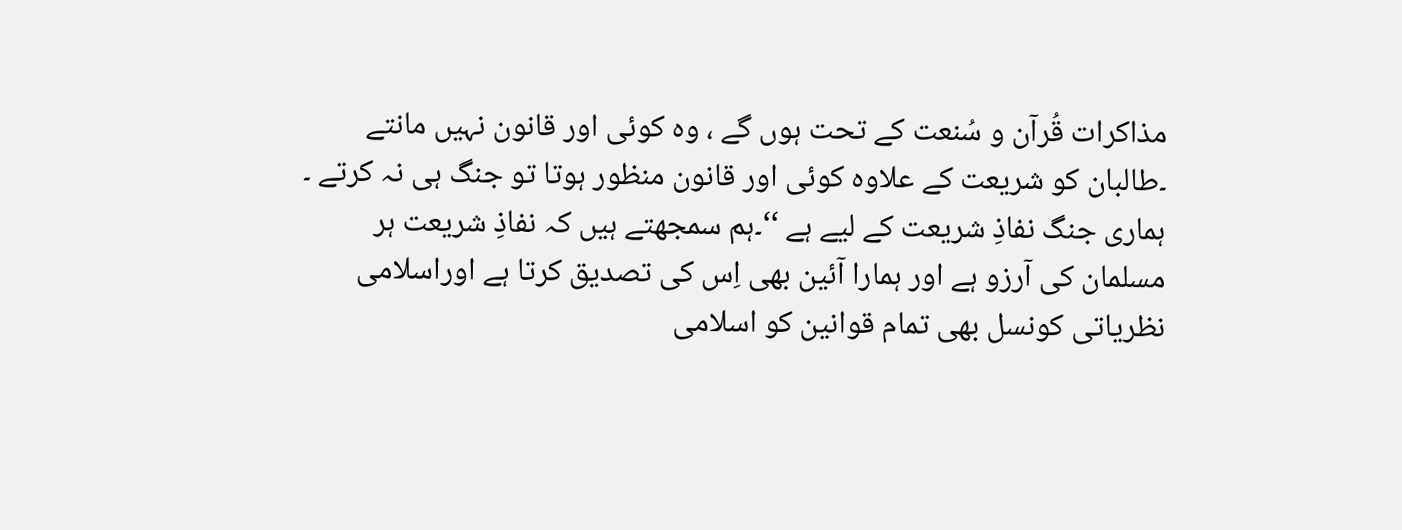مذاکرات قُرآن و سُنعت کے تحت ہوں گے ، وہ کوئی اور قانون نہیں مانتے
۔طالبان کو شریعت کے علاوہ کوئی اور قانون منظور ہوتا تو جنگ ہی نہ کرتے ۔
ہماری جنگ نفاذِ شریعت کے لیے ہے ‘‘۔ہم سمجھتے ہیں کہ نفاذِ شریعت ہر
مسلمان کی آرزو ہے اور ہمارا آئین بھی اِس کی تصدیق کرتا ہے اوراسلامی
نظریاتی کونسل بھی تمام قوانین کو اسلامی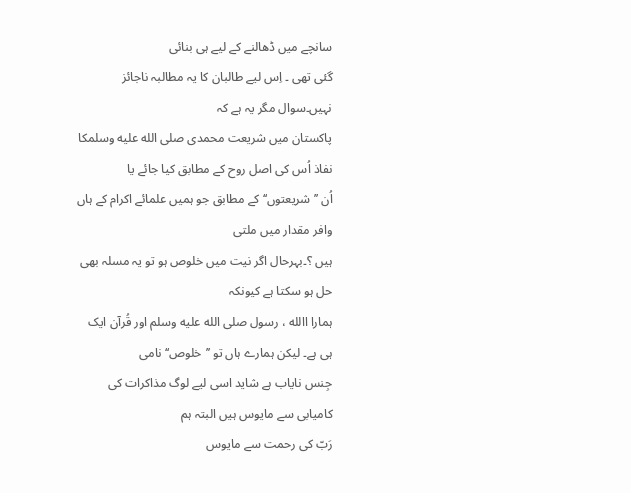سانچے میں ڈھالنے کے لیے ہی بنائی
گئی تھی ۔ اِس لیے طالبان کا یہ مطالبہ ناجائز نہیں۔سوال مگر یہ ہے کہ
پاکستان میں شریعت محمدی صلى الله عليه وسلمکا نفاذ اُس کی اصل روح کے مطابق کیا جائے یا
اُن ’’شریعتوں‘‘ کے مطابق جو ہمیں علمائے اکرام کے ہاں وافر مقدار میں ملتی
ہیں ؟۔بہرحال اگر نیت میں خلوص ہو تو یہ مسلہ بھی حل ہو سکتا ہے کیونکہ
ہمارا االله ، رسول صلى الله عليه وسلم اور قُرآن ایک ہی ہے۔ لیکن ہمارے ہاں تو ’’خلوص‘‘ نامی
جِنس نایاب ہے شاید اسی لیے لوگ مذاکرات کی کامیابی سے مایوس ہیں البتہ ہم
رَبّ کی رحمت سے مایوس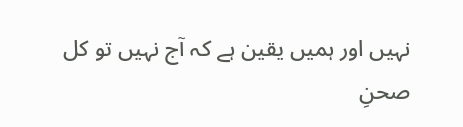نہیں اور ہمیں یقین ہے کہ آج نہیں تو کل صحنِ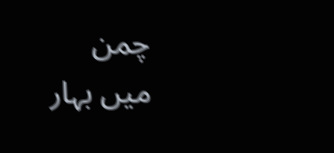چمن
میں بہار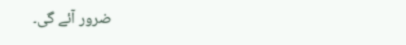ضرور آئے گی۔